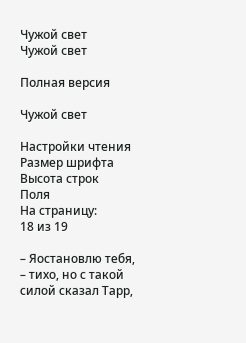Чужой свет
Чужой свет

Полная версия

Чужой свет

Настройки чтения
Размер шрифта
Высота строк
Поля
На страницу:
18 из 19

– Яостановлю тебя, – тихо, но с такой силой сказал Тарр,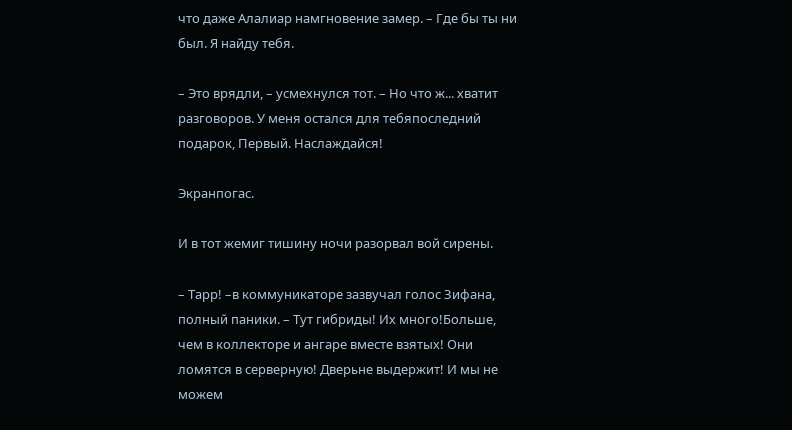что даже Алалиар намгновение замер. – Где бы ты ни был. Я найду тебя.

– Это врядли, – усмехнулся тот. – Но что ж... хватит разговоров. У меня остался для тебяпоследний подарок, Первый. Наслаждайся!

Экранпогас.

И в тот жемиг тишину ночи разорвал вой сирены.

– Тарр! –в коммуникаторе зазвучал голос Зифана, полный паники. – Тут гибриды! Их много!Больше, чем в коллекторе и ангаре вместе взятых! Они ломятся в серверную! Дверьне выдержит! И мы не можем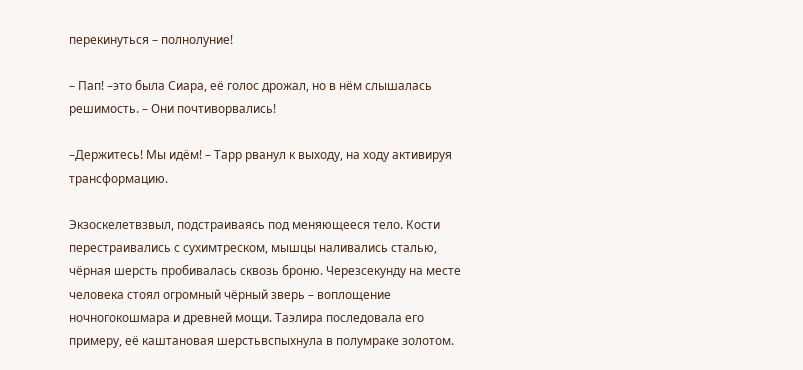перекинуться – полнолуние!

– Пап! –это была Сиара, её голос дрожал, но в нём слышалась решимость. – Они почтиворвались!

–Держитесь! Мы идём! – Тарр рванул к выходу, на ходу активируя трансформацию.

Экзоскелетвзвыл, подстраиваясь под меняющееся тело. Кости перестраивались с сухимтреском, мышцы наливались сталью, чёрная шерсть пробивалась сквозь броню. Черезсекунду на месте человека стоял огромный чёрный зверь – воплощение ночногокошмара и древней мощи. Таэлира последовала его примеру, её каштановая шерстьвспыхнула в полумраке золотом.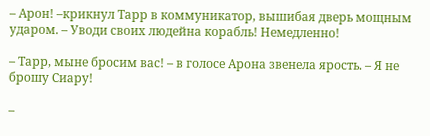– Арон! –крикнул Тарр в коммуникатор, вышибая дверь мощным ударом. – Уводи своих людейна корабль! Немедленно!

– Тарр, мыне бросим вас! – в голосе Арона звенела ярость. – Я не брошу Сиару!

–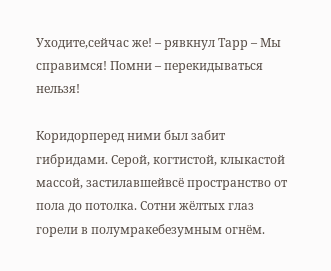Уходите,сейчас же! – рявкнул Тарр – Мы справимся! Помни – перекидываться нельзя!

Коридорперед ними был забит гибридами. Серой, когтистой, клыкастой массой, застилавшейвсё пространство от пола до потолка. Сотни жёлтых глаз горели в полумракебезумным огнём.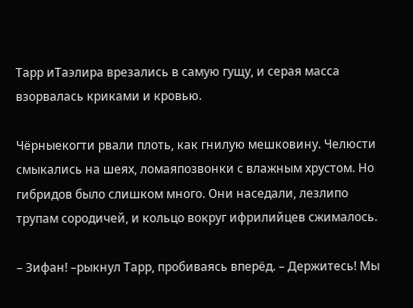Тарр иТаэлира врезались в самую гущу, и серая масса взорвалась криками и кровью.

Чёрныекогти рвали плоть, как гнилую мешковину. Челюсти смыкались на шеях, ломаяпозвонки с влажным хрустом. Но гибридов было слишком много. Они наседали, лезлипо трупам сородичей, и кольцо вокруг ифрилийцев сжималось.

– Зифан! –рыкнул Тарр, пробиваясь вперёд. – Держитесь! Мы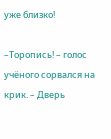уже близко!

–Торопись! – голос учёного сорвался на крик. – Дверь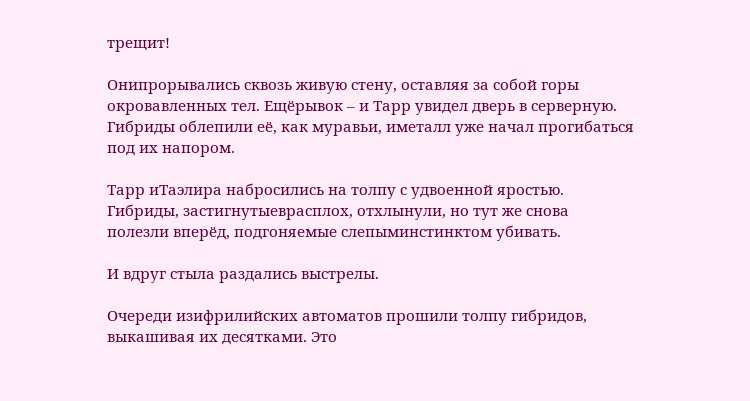трещит!

Онипрорывались сквозь живую стену, оставляя за собой горы окровавленных тел. Ещёрывок – и Тарр увидел дверь в серверную. Гибриды облепили её, как муравьи, иметалл уже начал прогибаться под их напором.

Тарр иТаэлира набросились на толпу с удвоенной яростью. Гибриды, застигнутыеврасплох, отхлынули, но тут же снова полезли вперёд, подгоняемые слепыминстинктом убивать.

И вдруг стыла раздались выстрелы.

Очереди изифрилийских автоматов прошили толпу гибридов, выкашивая их десятками. Это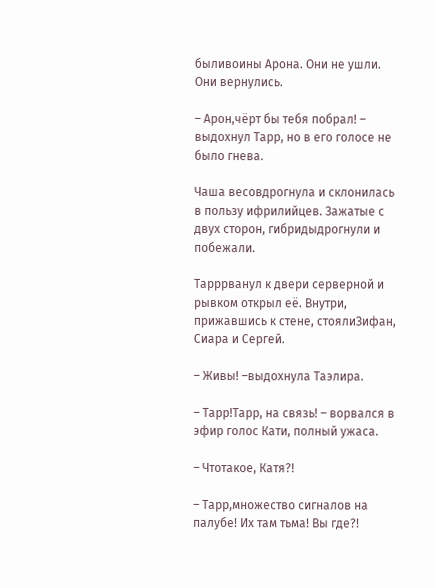быливоины Арона. Они не ушли. Они вернулись.

– Арон,чёрт бы тебя побрал! – выдохнул Тарр, но в его голосе не было гнева.

Чаша весовдрогнула и склонилась в пользу ифрилийцев. Зажатые с двух сторон, гибридыдрогнули и побежали.

Тарррванул к двери серверной и рывком открыл её. Внутри, прижавшись к стене, стоялиЗифан, Сиара и Сергей.

– Живы! –выдохнула Таэлира.

– Тарр!Тарр, на связь! – ворвался в эфир голос Кати, полный ужаса.

– Чтотакое, Катя?!

– Тарр,множество сигналов на палубе! Их там тьма! Вы где?!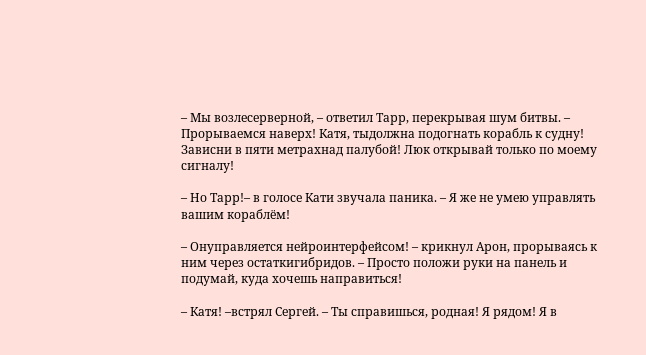– Мы возлесерверной, – ответил Тарр, перекрывая шум битвы. – Прорываемся наверх! Катя, тыдолжна подогнать корабль к судну! Зависни в пяти метрахнад палубой! Люк открывай только по моему сигналу!

– Но Тарр!– в голосе Кати звучала паника. – Я же не умею управлять вашим кораблём!

– Онуправляется нейроинтерфейсом! – крикнул Арон, прорываясь к ним через остаткигибридов. – Просто положи руки на панель и подумай, куда хочешь направиться!

– Катя! –встрял Сергей. – Ты справишься, родная! Я рядом! Я в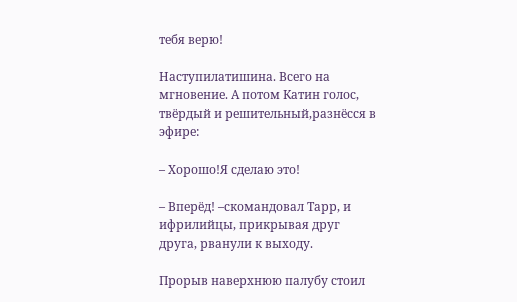тебя верю!

Наступилатишина. Всего на мгновение. А потом Катин голос, твёрдый и решительный,разнёсся в эфире:

– Хорошо!Я сделаю это!

– Вперёд! –скомандовал Тарр, и ифрилийцы, прикрывая друг друга, рванули к выходу.

Прорыв наверхнюю палубу стоил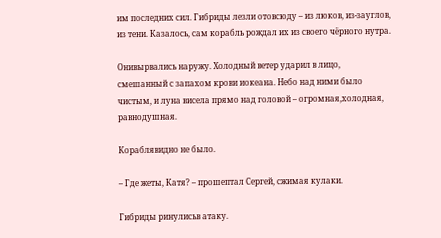им последних сил. Гибриды лезли отовсюду – из люков, из-зауглов, из тени. Казалось, сам корабль рождал их из своего чёрного нутра.

Онивырвались наружу. Холодный ветер ударил в лицо, смешанный с запахом крови иокеана. Небо над ними было чистым, и луна висела прямо над головой – огромная,холодная, равнодушная.

Кораблявидно не было.

– Где жеты, Катя? – прошептал Сергей, сжимая кулаки.

Гибриды ринулисьв атаку.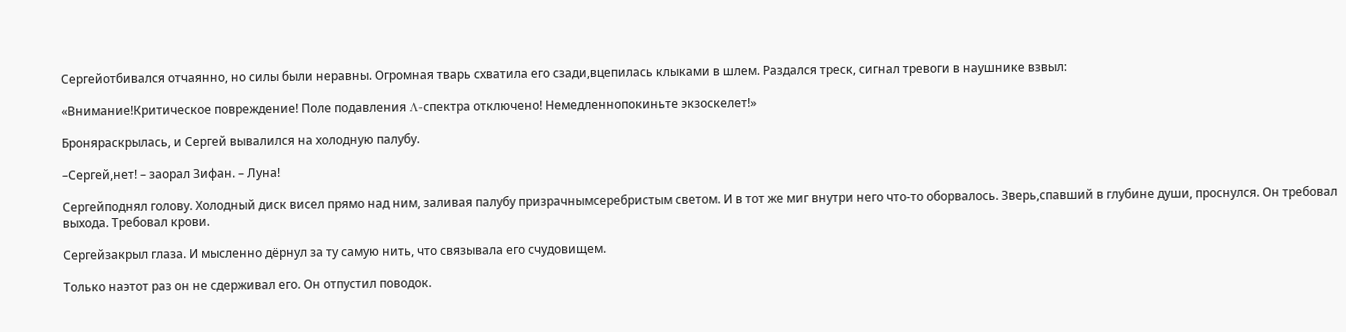Сергейотбивался отчаянно, но силы были неравны. Огромная тварь схватила его сзади,вцепилась клыками в шлем. Раздался треск, сигнал тревоги в наушнике взвыл:

«Внимание!Критическое повреждение! Поле подавления Λ-спектра отключено! Немедленнопокиньте экзоскелет!»

Броняраскрылась, и Сергей вывалился на холодную палубу.

–Сергей,нет! – заорал Зифан. – Луна!

Сергейподнял голову. Холодный диск висел прямо над ним, заливая палубу призрачнымсеребристым светом. И в тот же миг внутри него что-то оборвалось. Зверь,спавший в глубине души, проснулся. Он требовал выхода. Требовал крови.

Сергейзакрыл глаза. И мысленно дёрнул за ту самую нить, что связывала его счудовищем.

Только наэтот раз он не сдерживал его. Он отпустил поводок.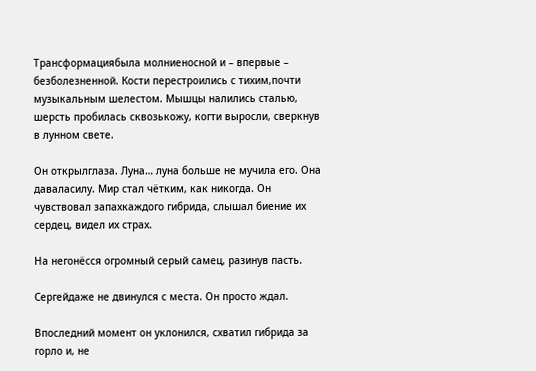Трансформациябыла молниеносной и – впервые – безболезненной. Кости перестроились с тихим,почти музыкальным шелестом. Мышцы налились сталью, шерсть пробилась сквозькожу, когти выросли, сверкнув в лунном свете.

Он открылглаза. Луна… луна больше не мучила его. Она даваласилу. Мир стал чётким, как никогда. Он чувствовал запахкаждого гибрида, слышал биение их сердец, видел их страх.

На негонёсся огромный серый самец, разинув пасть.

Сергейдаже не двинулся с места. Он просто ждал.

Впоследний момент он уклонился, схватил гибрида за горло и, не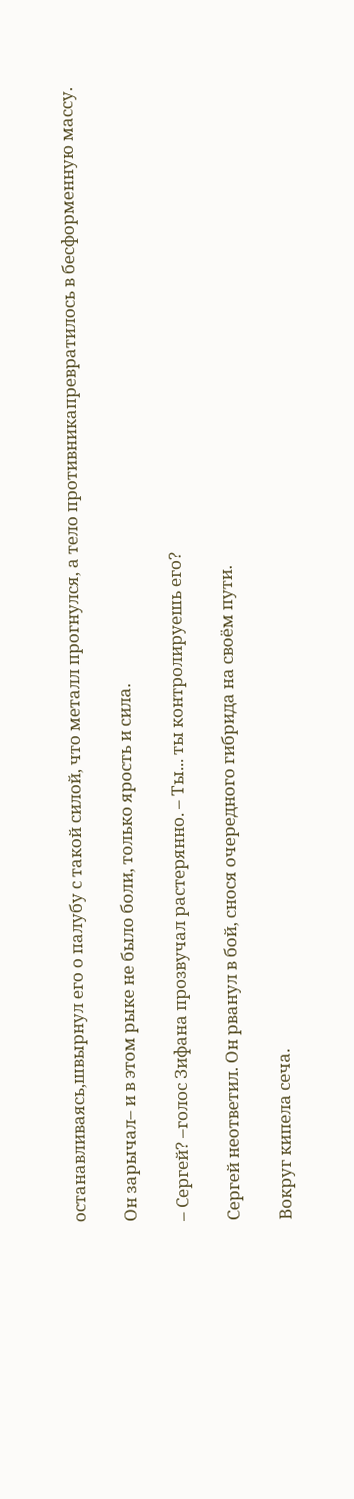останавливаясь,швырнул его о палубу с такой силой, что металл прогнулся, а тело противникапревратилось в бесформенную массу.

Он зарычал– и в этом рыке не было боли, только ярость и сила.

– Сергей? –голос Зифана прозвучал растерянно. – Ты... ты контролируешь его?

Сергей неответил. Он рванул в бой, снося очередного гибрида на своём пути.

Вокруг кипела сеча.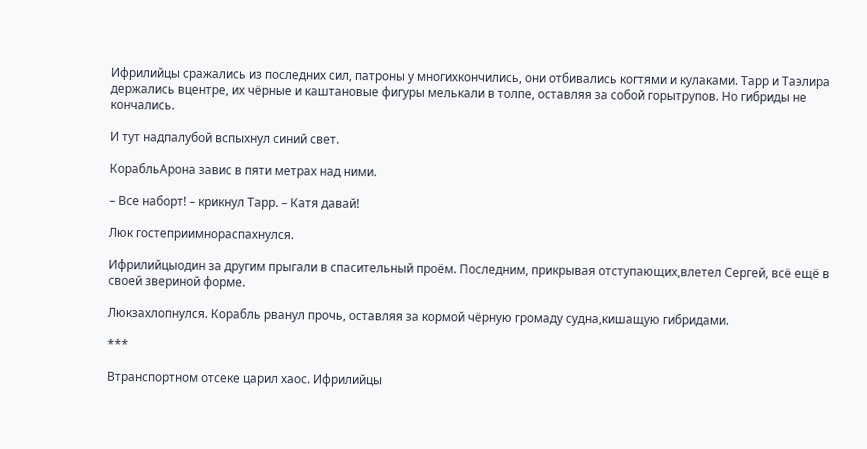Ифрилийцы сражались из последних сил, патроны у многихкончились, они отбивались когтями и кулаками. Тарр и Таэлира держались вцентре, их чёрные и каштановые фигуры мелькали в толпе, оставляя за собой горытрупов. Но гибриды не кончались.

И тут надпалубой вспыхнул синий свет.

КорабльАрона завис в пяти метрах над ними.

– Все наборт! – крикнул Тарр. – Катя давай!

Люк гостеприимнораспахнулся.

Ифрилийцыодин за другим прыгали в спасительный проём. Последним, прикрывая отступающих,влетел Сергей, всё ещё в своей звериной форме.

Люкзахлопнулся. Корабль рванул прочь, оставляя за кормой чёрную громаду судна,кишащую гибридами.

***

Втранспортном отсеке царил хаос. Ифрилийцы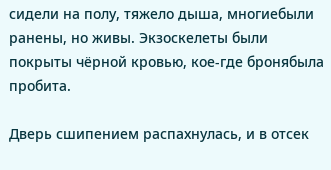сидели на полу, тяжело дыша, многиебыли ранены, но живы. Экзоскелеты были покрыты чёрной кровью, кое-где бронябыла пробита.

Дверь сшипением распахнулась, и в отсек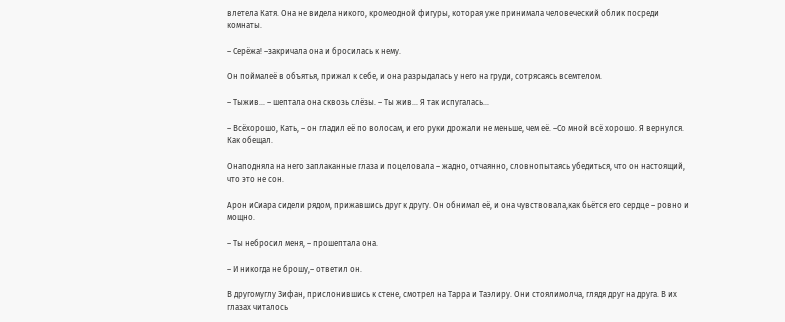влетела Катя. Она не видела никого, кромеодной фигуры, которая уже принимала человеческий облик посреди комнаты.

– Серёжа! –закричала она и бросилась к нему.

Он поймалеё в объятья, прижал к себе, и она разрыдалась у него на груди, сотрясаясь всемтелом.

– Тыжив... – шептала она сквозь слёзы. – Ты жив... Я так испугалась...

– Всёхорошо, Кать, – он гладил её по волосам, и его руки дрожали не меньше, чем её. –Со мной всё хорошо. Я вернулся. Как обещал.

Онаподняла на него заплаканные глаза и поцеловала – жадно, отчаянно, словнопытаясь убедиться, что он настоящий, что это не сон.

Арон иСиара сидели рядом, прижавшись друг к другу. Он обнимал её, и она чувствовала,как бьётся его сердце – ровно и мощно.

– Ты небросил меня, – прошептала она.

– И никогда не брошу,– ответил он.

В другомуглу Зифан, прислонившись к стене, смотрел на Тарра и Таэлиру. Они стоялимолча, глядя друг на друга. В их глазах читалось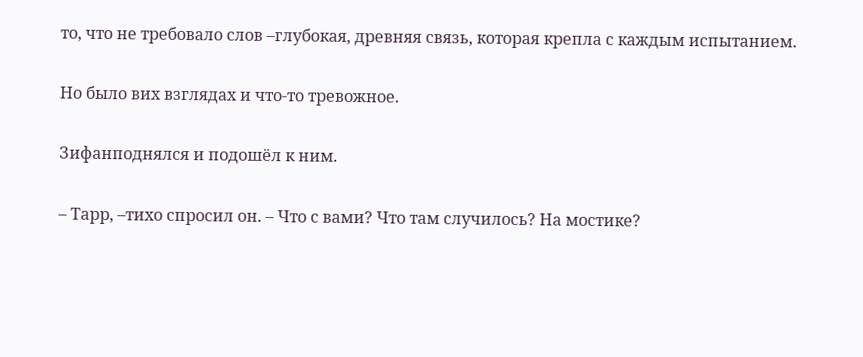то, что не требовало слов –глубокая, древняя связь, которая крепла с каждым испытанием.

Но было вих взглядах и что-то тревожное.

Зифанподнялся и подошёл к ним.

– Тарр, –тихо спросил он. – Что с вами? Что там случилось? На мостике?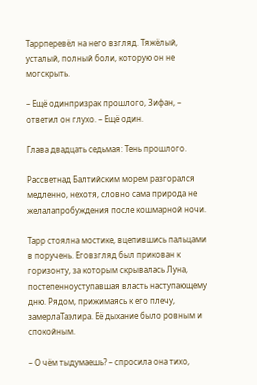Таррперевёл на него взгляд. Тяжёлый, усталый, полный боли, которую он не могскрыть.

– Ещё одинпризрак прошлого, Зифан, – ответил он глухо. – Ещё один.

Глава двадцать седьмая: Тень прошлого.

Рассветнад Балтийским морем разгорался медленно, нехотя, словно сама природа не желалапробуждения после кошмарной ночи.

Тарр стоялна мостике, вцепившись пальцами в поручень. Еговзгляд был прикован к горизонту, за которым скрывалась Луна, постепенноуступавшая власть наступающему дню. Рядом, прижимаясь к его плечу, замерлаТаэлира. Её дыхание было ровным и спокойным.

– О чём тыдумаешь? – спросила она тихо,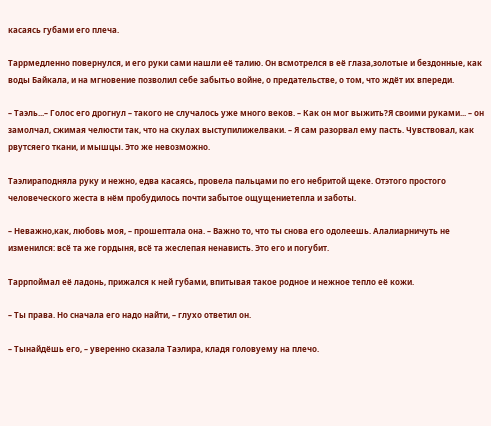касаясь губами его плеча.

Таррмедленно повернулся, и его руки сами нашли её талию. Он всмотрелся в её глаза,золотые и бездонные, как воды Байкала, и на мгновение позволил себе забытьо войне, о предательстве, о том, что ждёт их впереди.

– Таэль...– Голос его дрогнул – такого не случалось уже много веков. – Как он мог выжить?Я своими руками... – он замолчал, сжимая челюсти так, что на скулах выступилижелваки. – Я сам разорвал ему пасть. Чувствовал, как рвутсяего ткани, и мышцы. Это же невозможно.

Таэлираподняла руку и нежно, едва касаясь, провела пальцами по его небритой щеке. Отэтого простого человеческого жеста в нём пробудилось почти забытое ощущениетепла и заботы.

– Неважно,как, любовь моя, – прошептала она. – Важно то, что ты снова его одолеешь. Алалиарничуть не изменился: всё та же гордыня, всё та жеслепая ненависть. Это его и погубит.

Таррпоймал её ладонь, прижался к ней губами, впитывая такое родное и нежное тепло её кожи.

– Ты права. Но сначала его надо найти, – глухо ответил он.

– Тынайдёшь его, – уверенно сказала Таэлира, кладя головуему на плечо.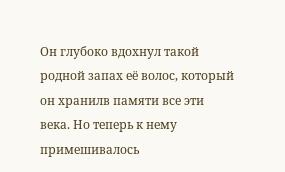Он глубоко вдохнул такой родной запах её волос, который он хранилв памяти все эти века. Но теперь к нему примешивалось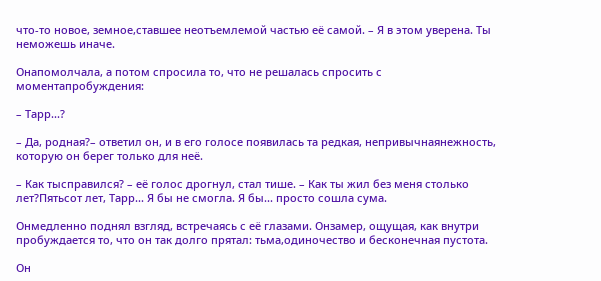что‑то новое, земное,ставшее неотъемлемой частью её самой. – Я в этом уверена. Ты неможешь иначе.

Онапомолчала, а потом спросила то, что не решалась спросить с моментапробуждения:

– Тарр...?

– Да, родная?– ответил он, и в его голосе появилась та редкая, непривычнаянежность, которую он берег только для неё.

– Как тысправился? – её голос дрогнул, стал тише. – Как ты жил без меня столько лет?Пятьсот лет, Тарр... Я бы не смогла. Я бы... просто сошла сума.

Онмедленно поднял взгляд, встречаясь с её глазами. Онзамер, ощущая, как внутри пробуждается то, что он так долго прятал: тьма,одиночество и бесконечная пустота.

Он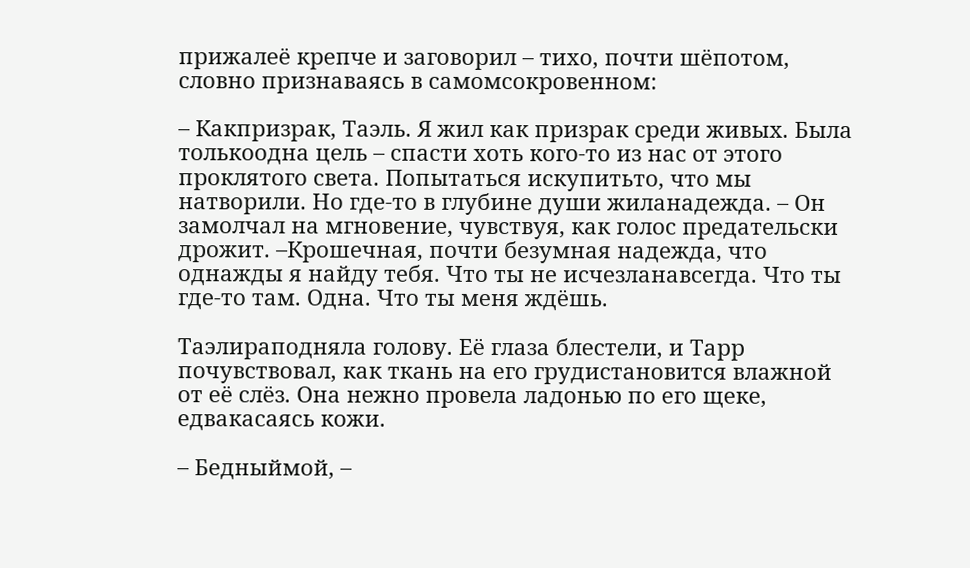прижалеё крепче и заговорил – тихо, почти шёпотом, словно признаваясь в самомсокровенном:

– Какпризрак, Таэль. Я жил как призрак среди живых. Была толькоодна цель – спасти хоть кого-то из нас от этого проклятого света. Попытаться искупитьто, что мы натворили. Но где-то в глубине души жиланадежда. – Он замолчал на мгновение, чувствуя, как голос предательски дрожит. –Крошечная, почти безумная надежда, что однажды я найду тебя. Что ты не исчезланавсегда. Что ты где-то там. Одна. Что ты меня ждёшь.

Таэлираподняла голову. Её глаза блестели, и Тарр почувствовал, как ткань на его грудистановится влажной от её слёз. Она нежно провела ладонью по его щеке, едвакасаясь кожи.

– Бедныймой, –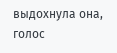выдохнула она, голос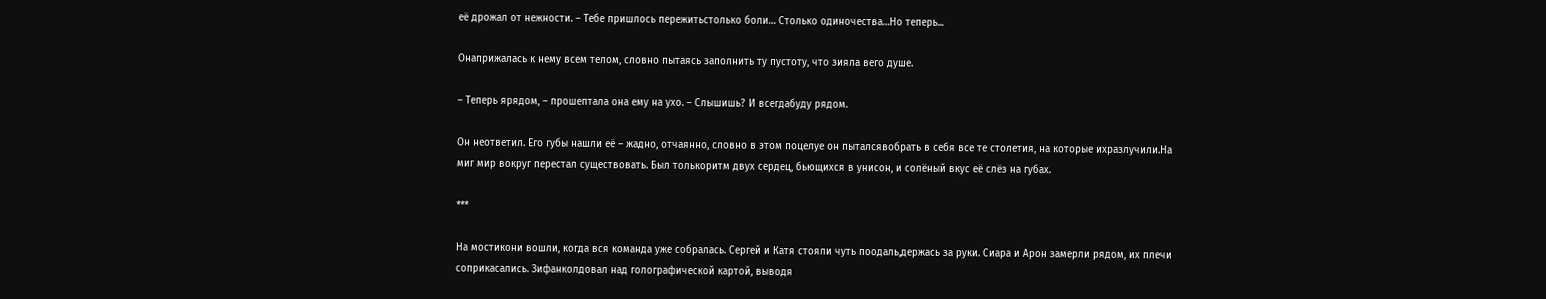её дрожал от нежности. – Тебе пришлось пережитьстолько боли… Столько одиночества…Но теперь...

Онаприжалась к нему всем телом, словно пытаясь заполнить ту пустоту, что зияла вего душе.

– Теперь ярядом, – прошептала она ему на ухо. – Слышишь? И всегдабуду рядом.

Он неответил. Его губы нашли её – жадно, отчаянно, словно в этом поцелуе он пыталсявобрать в себя все те столетия, на которые ихразлучили.На миг мир вокруг перестал существовать. Был толькоритм двух сердец, бьющихся в унисон, и солёный вкус её слёз на губах.

***

На мостикони вошли, когда вся команда уже собралась. Сергей и Катя стояли чуть поодаль,держась за руки. Сиара и Арон замерли рядом, их плечи соприкасались. Зифанколдовал над голографической картой, выводя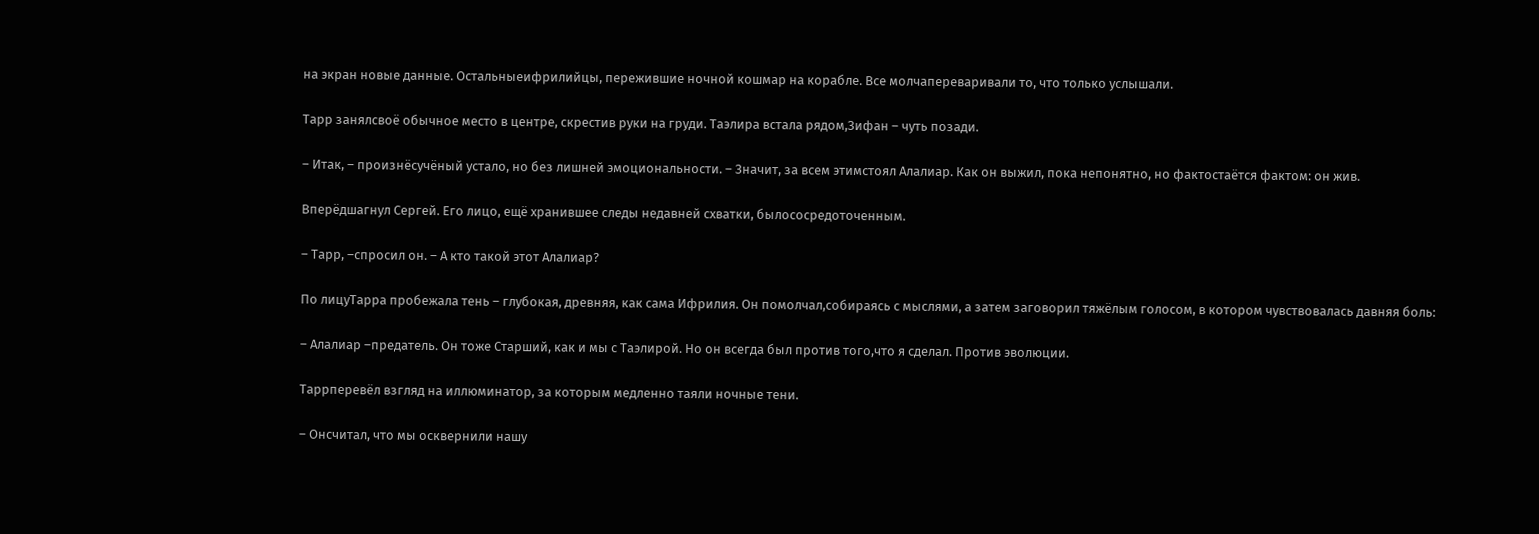на экран новые данные. Остальныеифрилийцы, пережившие ночной кошмар на корабле. Все молчапереваривали то, что только услышали.

Тарр занялсвоё обычное место в центре, скрестив руки на груди. Таэлира встала рядом,Зифан – чуть позади.

– Итак, – произнёсучёный устало, но без лишней эмоциональности. – Значит, за всем этимстоял Алалиар. Как он выжил, пока непонятно, но фактостаётся фактом: он жив.

Вперёдшагнул Сергей. Его лицо, ещё хранившее следы недавней схватки, былососредоточенным.

– Тарр, –спросил он. – А кто такой этот Алалиар?

По лицуТарра пробежала тень – глубокая, древняя, как сама Ифрилия. Он помолчал,собираясь с мыслями, а затем заговорил тяжёлым голосом, в котором чувствовалась давняя боль:

– Алалиар –предатель. Он тоже Старший, как и мы с Таэлирой. Но он всегда был против того,что я сделал. Против эволюции.

Таррперевёл взгляд на иллюминатор, за которым медленно таяли ночные тени.

– Онсчитал, что мы осквернили нашу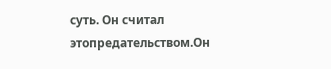суть. Он считал этопредательством.Он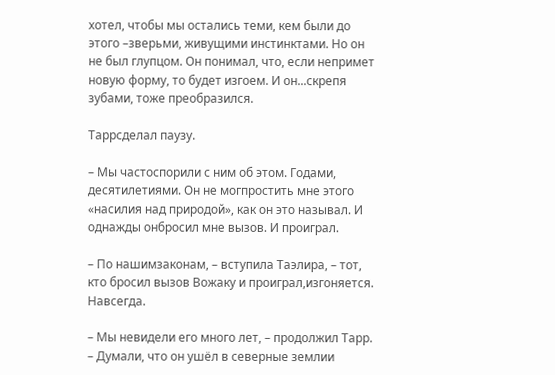хотел, чтобы мы остались теми, кем были до этого –зверьми, живущими инстинктами. Но он не был глупцом. Он понимал, что, если непримет новую форму, то будет изгоем. И он...скрепя зубами, тоже преобразился.

Таррсделал паузу.

– Мы частоспорили с ним об этом. Годами, десятилетиями. Он не могпростить мне этого «насилия над природой», как он это называл. И однажды онбросил мне вызов. И проиграл.

– По нашимзаконам, – вступила Таэлира, – тот, кто бросил вызов Вожаку и проиграл,изгоняется. Навсегда.

– Мы невидели его много лет, – продолжил Тарр. – Думали, что он ушёл в северные землии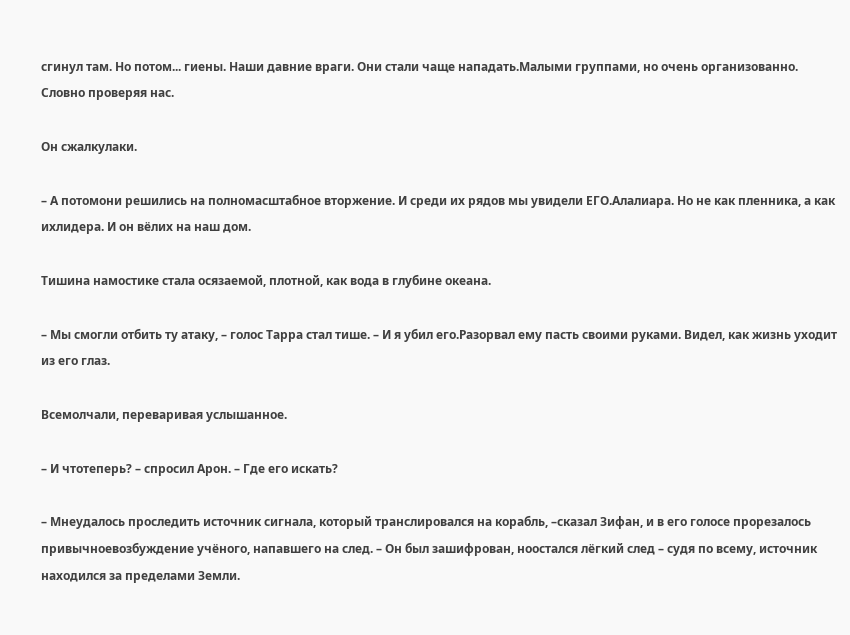сгинул там. Но потом... гиены. Наши давние враги. Они стали чаще нападать.Малыми группами, но очень организованно. Словно проверяя нас.

Он сжалкулаки.

– А потомони решились на полномасштабное вторжение. И среди их рядов мы увидели ЕГО.Алалиара. Но не как пленника, а как ихлидера. И он вёлих на наш дом.

Тишина намостике стала осязаемой, плотной, как вода в глубине океана.

– Мы смогли отбить ту атаку, – голос Тарра стал тише. – И я убил его.Разорвал ему пасть своими руками. Видел, как жизнь уходит из его глаз.

Всемолчали, переваривая услышанное.

– И чтотеперь? – спросил Арон. – Где его искать?

– Мнеудалось проследить источник сигнала, который транслировался на корабль, –сказал Зифан, и в его голосе прорезалось привычноевозбуждение учёного, напавшего на след. – Он был зашифрован, ноостался лёгкий след – судя по всему, источник находился за пределами Земли.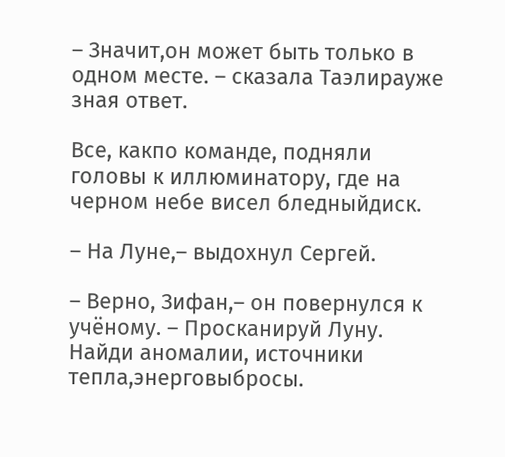– Значит,он может быть только в одном месте. – сказала Таэлирауже зная ответ.

Все, какпо команде, подняли головы к иллюминатору, где на черном небе висел бледныйдиск.

– На Луне,– выдохнул Сергей.

– Верно, Зифан,– он повернулся к учёному. – Просканируй Луну. Найди аномалии, источники тепла,энерговыбросы.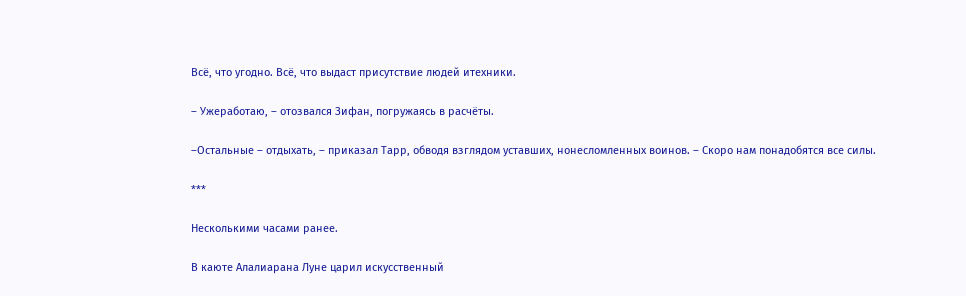Всё, что угодно. Всё, что выдаст присутствие людей итехники.

– Ужеработаю, – отозвался Зифан, погружаясь в расчёты.

–Остальные – отдыхать, – приказал Тарр, обводя взглядом уставших, нонесломленных воинов. – Скоро нам понадобятся все силы.

***

Несколькими часами ранее.

В каюте Алалиарана Луне царил искусственный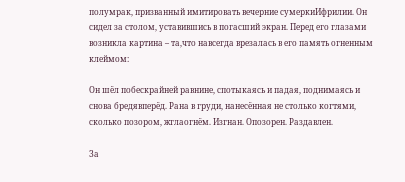полумрак, призванный имитировать вечерние сумеркиИфрилии. Он сидел за столом, уставившись в погасший экран. Перед его глазами возникла картина – та,что навсегда врезалась в его память огненным клеймом:

Он шёл побескрайней равнине, спотыкаясь и падая, поднимаясь и снова бредявперёд. Рана в груди, нанесённая не столько когтями, сколько позором, жглаогнём. Изгнан. Опозорен. Раздавлен.

За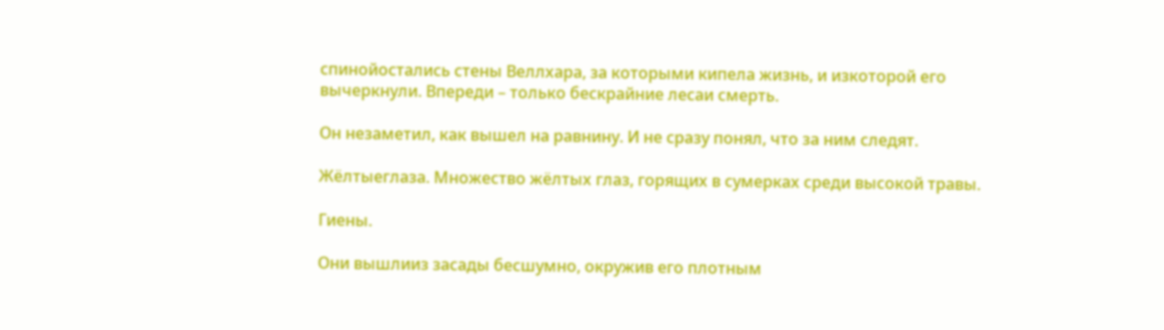спинойостались стены Веллхара, за которыми кипела жизнь, и изкоторой его вычеркнули. Впереди – только бескрайние лесаи смерть.

Он незаметил, как вышел на равнину. И не сразу понял, что за ним следят.

Жёлтыеглаза. Множество жёлтых глаз, горящих в сумерках среди высокой травы.

Гиены.

Они вышлииз засады бесшумно, окружив его плотным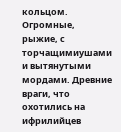кольцом. Огромные, рыжие, с торчащимиушами и вытянутыми мордами. Древние враги, что охотились на ифрилийцев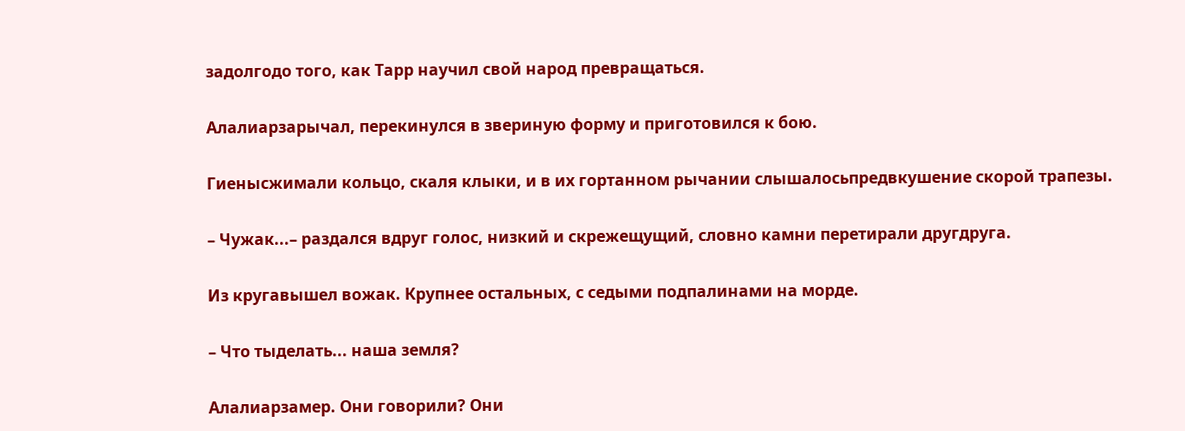задолгодо того, как Тарр научил свой народ превращаться.

Алалиарзарычал, перекинулся в звериную форму и приготовился к бою.

Гиенысжимали кольцо, скаля клыки, и в их гортанном рычании слышалосьпредвкушение скорой трапезы.

– Чужак...– раздался вдруг голос, низкий и скрежещущий, словно камни перетирали другдруга.

Из кругавышел вожак. Крупнее остальных, с седыми подпалинами на морде.

– Что тыделать... наша земля?

Алалиарзамер. Они говорили? Они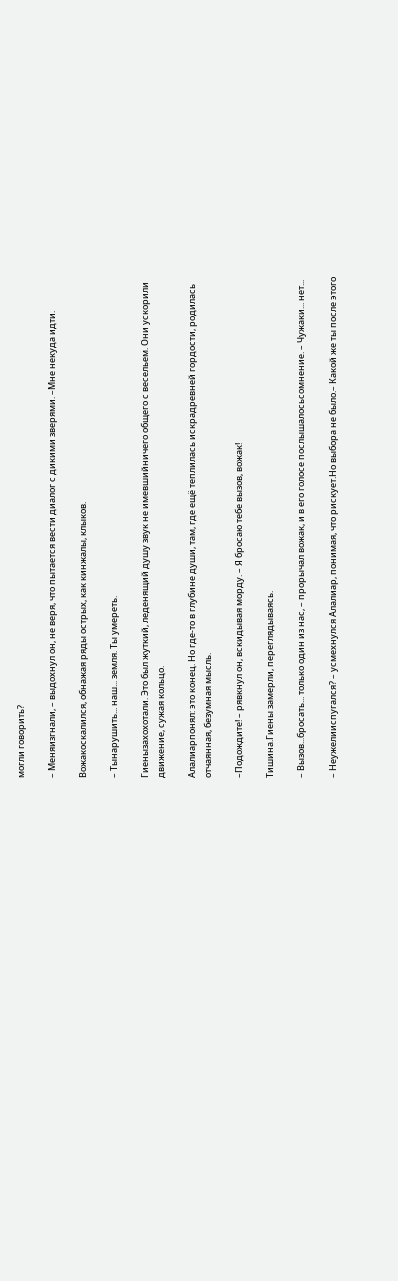могли говорить?

– Меняизгнали, – выдохнул он, не веря, что пытается вести диалог с дикими зверями. –Мне некуда идти.

Вожакоскалился, обнажая ряды острых, как кинжалы, клыков.

– Тынарушить... наш... земля. Ты умереть.

Гиенызахохотали. Это был жуткий, леденящий душу звук не имевшийничего общего с весельем. Они ускорили движение, сужая кольцо.

Алалиарпонял: это конец. Но где-то в глубине души, там, где ещё теплилась искрадревней гордости, родилась отчаянная, безумная мысль.

–Подождите! – рявкнул он, вскидывая морду. – Я бросаю тебе вызов, вожак!

Тишина.Гиены замерли, переглядываясь.

– Вызов...бросать... только один из нас, – прорычал вожак, и в его голосе послышалосьсомнение. – Чужаки... нет...

– Неужелииспугался? – усмехнулся Алалиар, понимая, что рискует.Но выбора не было.– Какой же ты после этого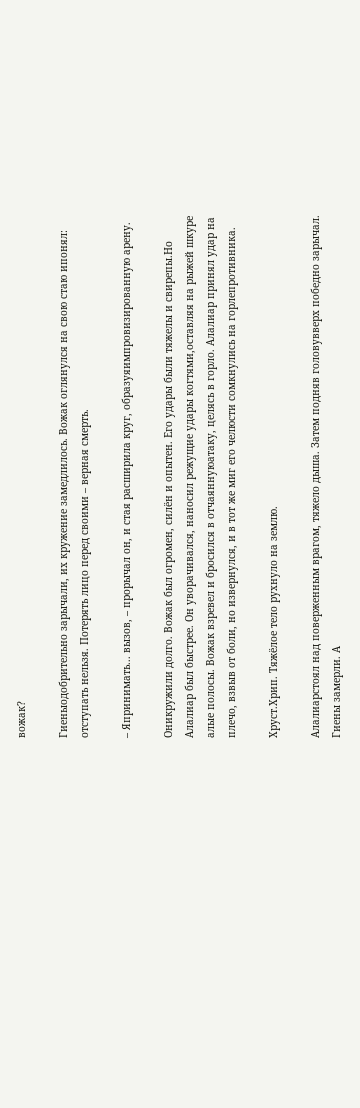вожак?

Гиеныодобрительно зарычали, их кружение замедлилось. Вожак оглянулся на свою стаю ипонял: отступать нельзя. Потерять лицо перед своими – верная смерть.

– Япринимать... вызов, – прорычал он, и стая расширила круг, образуяимпровизированную арену.

Оникружили долго. Вожак был огромен, силён и опытен. Его удары были тяжелы и свирепы.Но Алалиар был быстрее. Он уворачивался, наносил режущие удары когтями,оставляя на рыжей шкуре алые полосы. Вожак взревел и бросился в отчаяннуюатаку, целясь в горло. Алалиар принял удар на плечо, взвыв от боли, но извернулся, и в тот же миг его челюсти сомкнулись на горлепротивника.

Хруст.Хрип. Тяжёлое тело рухнуло на землю.

Алалиарстоял над поверженным врагом, тяжело дыша. Затем подняв головувверх победно зарычал. Гиены замерли. А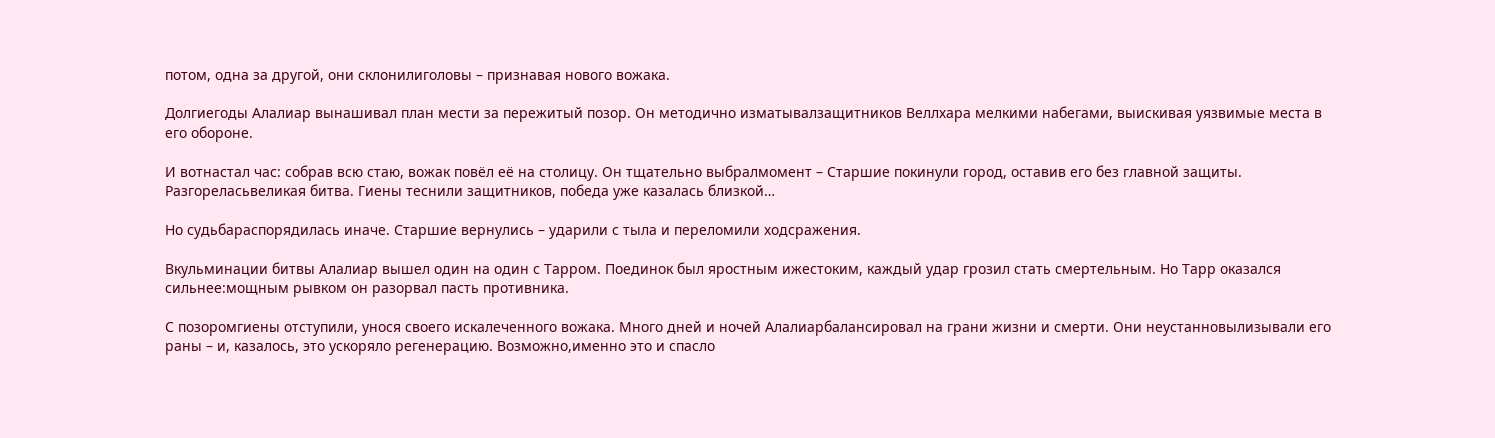потом, одна за другой, они склонилиголовы – признавая нового вожака.

Долгиегоды Алалиар вынашивал план мести за пережитый позор. Он методично изматывалзащитников Веллхара мелкими набегами, выискивая уязвимые места в его обороне.

И вотнастал час: собрав всю стаю, вожак повёл её на столицу. Он тщательно выбралмомент – Старшие покинули город, оставив его без главной защиты. Разгореласьвеликая битва. Гиены теснили защитников, победа уже казалась близкой…

Но судьбараспорядилась иначе. Старшие вернулись – ударили с тыла и переломили ходсражения.

Вкульминации битвы Алалиар вышел один на один с Тарром. Поединок был яростным ижестоким, каждый удар грозил стать смертельным. Но Тарр оказался сильнее:мощным рывком он разорвал пасть противника.

С позоромгиены отступили, унося своего искалеченного вожака. Много дней и ночей Алалиарбалансировал на грани жизни и смерти. Они неустанновылизывали его раны – и, казалось, это ускоряло регенерацию. Возможно,именно это и спасло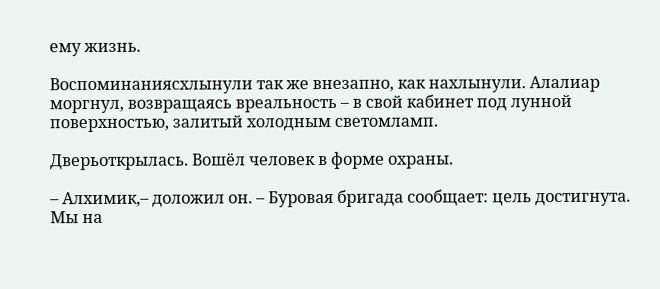ему жизнь.

Воспоминаниясхлынули так же внезапно, как нахлынули. Алалиар моргнул, возвращаясь вреальность – в свой кабинет под лунной поверхностью, залитый холодным светомламп.

Дверьоткрылась. Вошёл человек в форме охраны.

– Алхимик,– доложил он. – Буровая бригада сообщает: цель достигнута. Мы на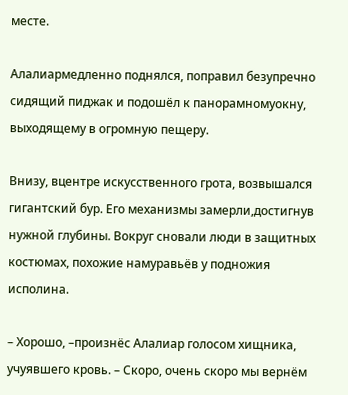месте.

Алалиармедленно поднялся, поправил безупречно сидящий пиджак и подошёл к панорамномуокну, выходящему в огромную пещеру.

Внизу, вцентре искусственного грота, возвышался гигантский бур. Его механизмы замерли,достигнув нужной глубины. Вокруг сновали люди в защитных костюмах, похожие намуравьёв у подножия исполина.

– Хорошо, –произнёс Алалиар голосом хищника, учуявшего кровь. – Скоро, очень скоро мы вернём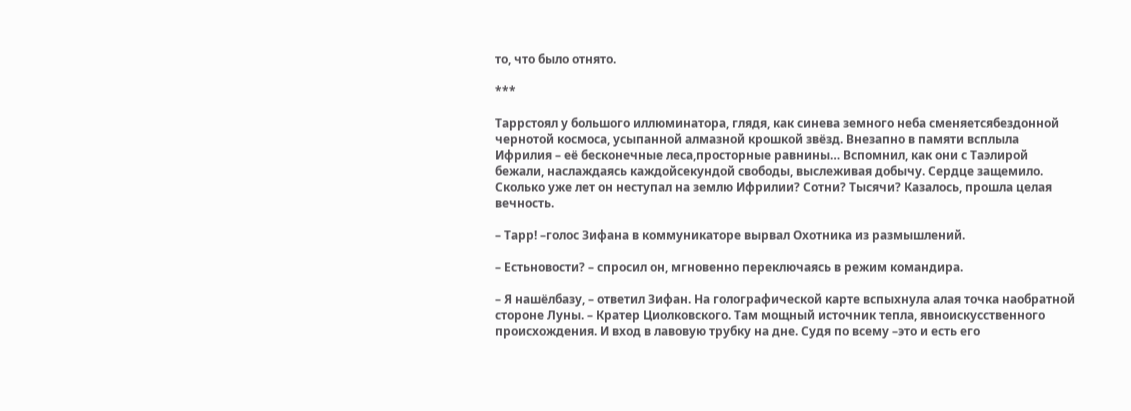то, что было отнято.

***

Таррстоял у большого иллюминатора, глядя, как синева земного неба сменяетсябездонной чернотой космоса, усыпанной алмазной крошкой звёзд. Внезапно в памяти всплыла Ифрилия – её бесконечные леса,просторные равнины… Вспомнил, как они с Таэлирой бежали, наслаждаясь каждойсекундой свободы, выслеживая добычу. Сердце защемило. Сколько уже лет он неступал на землю Ифрилии? Сотни? Тысячи? Казалось, прошла целая вечность.

– Тарр! –голос Зифана в коммуникаторе вырвал Охотника из размышлений.

– Естьновости? – спросил он, мгновенно переключаясь в режим командира.

– Я нашёлбазу, – ответил Зифан. На голографической карте вспыхнула алая точка наобратной стороне Луны. – Кратер Циолковского. Там мощный источник тепла, явноискусственного происхождения. И вход в лавовую трубку на дне. Судя по всему –это и есть его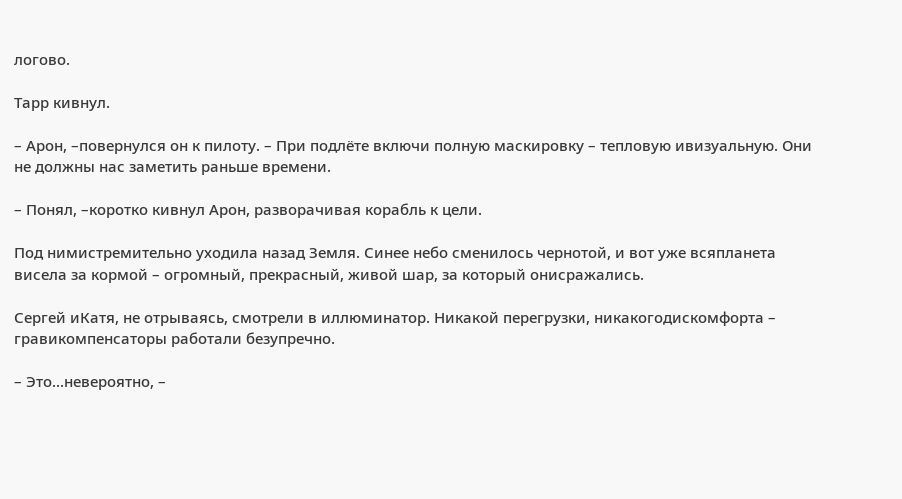логово.

Тарр кивнул.

– Арон, –повернулся он к пилоту. – При подлёте включи полную маскировку – тепловую ивизуальную. Они не должны нас заметить раньше времени.

– Понял, –коротко кивнул Арон, разворачивая корабль к цели.

Под нимистремительно уходила назад Земля. Синее небо сменилось чернотой, и вот уже всяпланета висела за кормой – огромный, прекрасный, живой шар, за который онисражались.

Сергей иКатя, не отрываясь, смотрели в иллюминатор. Никакой перегрузки, никакогодискомфорта – гравикомпенсаторы работали безупречно.

– Это...невероятно, –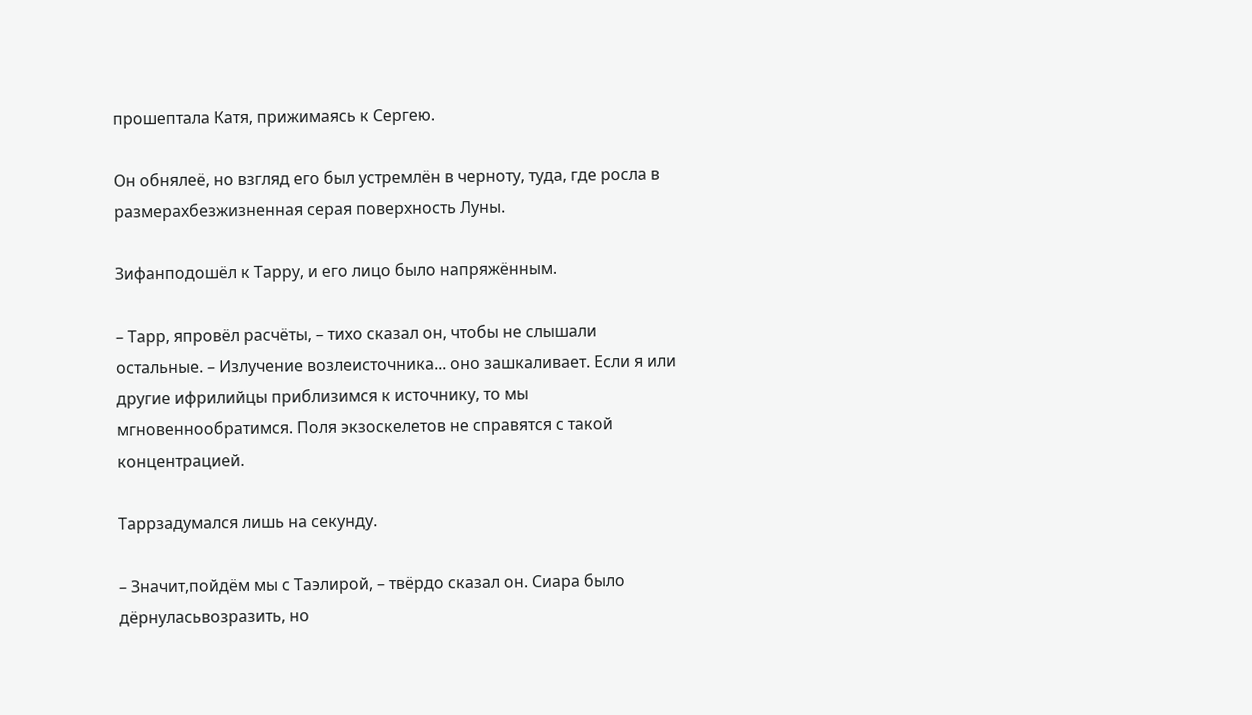прошептала Катя, прижимаясь к Сергею.

Он обнялеё, но взгляд его был устремлён в черноту, туда, где росла в размерахбезжизненная серая поверхность Луны.

Зифанподошёл к Тарру, и его лицо было напряжённым.

– Тарр, япровёл расчёты, – тихо сказал он, чтобы не слышали остальные. – Излучение возлеисточника... оно зашкаливает. Если я или другие ифрилийцы приблизимся к источнику, то мы мгновеннообратимся. Поля экзоскелетов не справятся с такой концентрацией.

Таррзадумался лишь на секунду.

– Значит,пойдём мы с Таэлирой, – твёрдо сказал он. Сиара было дёрнуласьвозразить, но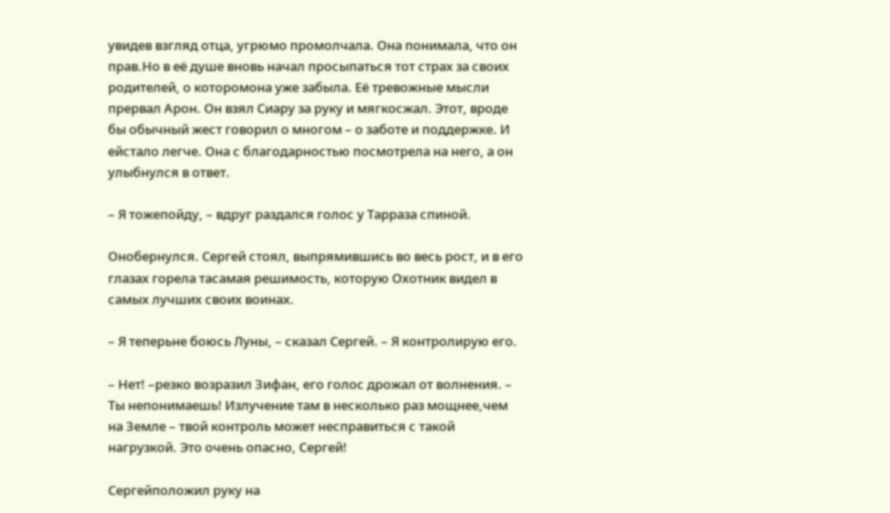увидев взгляд отца, угрюмо промолчала. Она понимала, что он прав.Но в её душе вновь начал просыпаться тот страх за своих родителей, о которомона уже забыла. Её тревожные мысли прервал Арон. Он взял Сиару за руку и мягкосжал. Этот, вроде бы обычный жест говорил о многом – о заботе и поддержке. И ейстало легче. Она с благодарностью посмотрела на него, а он улыбнулся в ответ.

– Я тожепойду, – вдруг раздался голос у Тарраза спиной.

Онобернулся. Сергей стоял, выпрямившись во весь рост, и в его глазах горела тасамая решимость, которую Охотник видел в самых лучших своих воинах.

– Я теперьне боюсь Луны, – сказал Сергей. – Я контролирую его.

– Нет! –резко возразил Зифан, его голос дрожал от волнения. – Ты непонимаешь! Излучение там в несколько раз мощнее,чем на Земле – твой контроль может несправиться с такой нагрузкой. Это очень опасно, Сергей!

Сергейположил руку на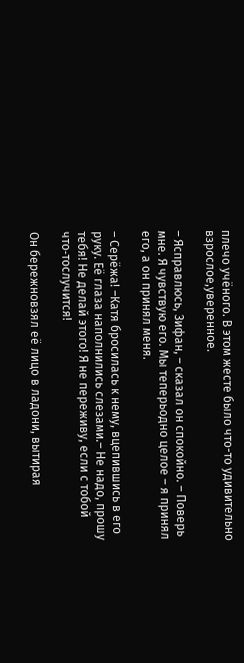плечо учёного. В этом жесте было что-то удивительно взрослое,уверенное.

– Ясправлюсь, Зифан, – сказал он спокойно. – Поверь мне. Я чувствую его. Мы теперьодно целое – я принял его, а он принял меня.

– Серёжа! –Катя бросилась к нему, вцепившись в его руку. Её глаза наполнились слезами.– Не надо, прошу тебя! Не делай этого! Я не переживу, если с тобой что‑тослучится!

Он бережновзял её лицо в ладони, вытирая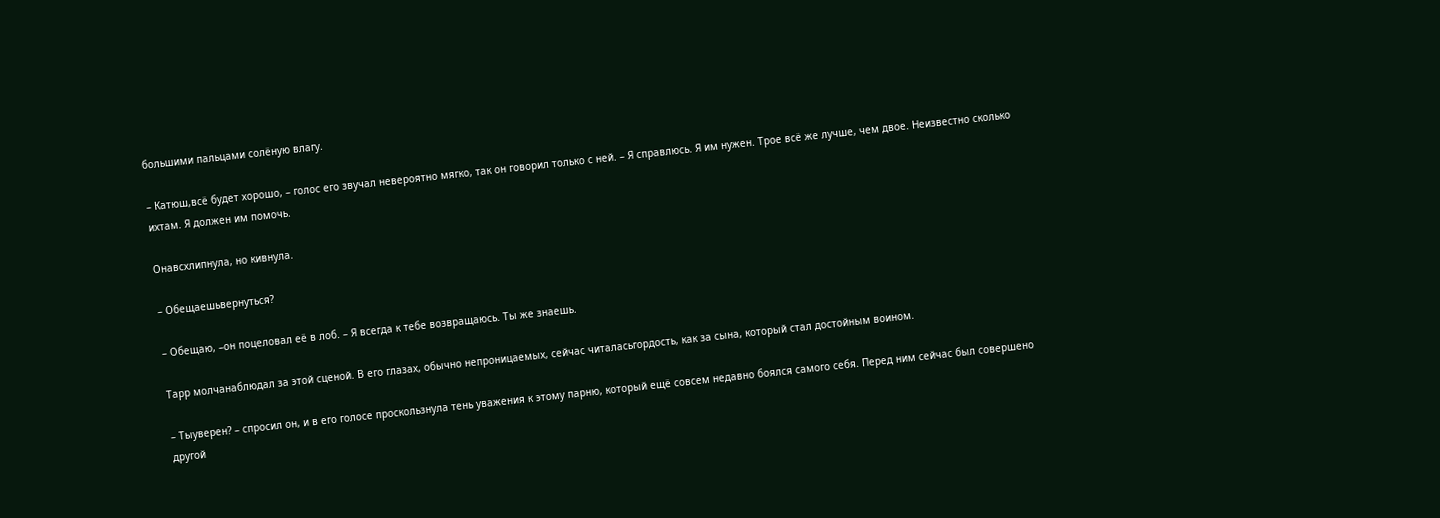большими пальцами солёную влагу.

– Катюш,всё будет хорошо, – голос его звучал невероятно мягко, так он говорил только с ней. – Я справлюсь. Я им нужен. Трое всё же лучше, чем двое. Неизвестно сколько ихтам. Я должен им помочь.

Онавсхлипнула, но кивнула.

– Обещаешьвернуться?

– Обещаю, –он поцеловал её в лоб. – Я всегда к тебе возвращаюсь. Ты же знаешь.

Тарр молчанаблюдал за этой сценой. В его глазах, обычно непроницаемых, сейчас читаласьгордость, как за сына, который стал достойным воином.

– Тыуверен? – спросил он, и в его голосе проскользнула тень уважения к этому парню, который ещё совсем недавно боялся самого себя. Перед ним сейчас был совершено другой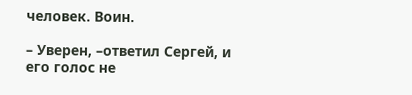человек. Воин.

– Уверен, –ответил Сергей, и его голос не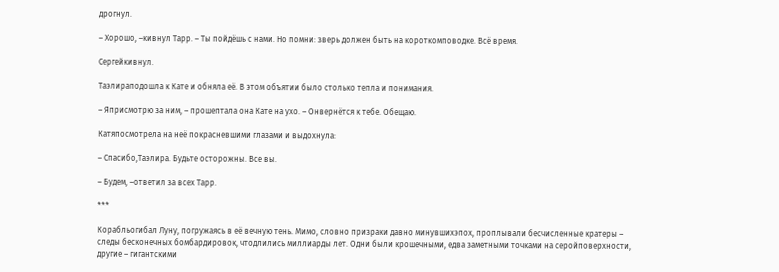дрогнул.

– Хорошо, –кивнул Тарр. – Ты пойдёшь с нами. Но помни: зверь должен быть на короткомповодке. Всё время.

Сергейкивнул.

Таэлираподошла к Кате и обняла её. В этом объятии было столько тепла и понимания.

– Яприсмотрю за ним, – прошептала она Кате на ухо. – Онвернётся к тебе. Обещаю.

Катяпосмотрела на неё покрасневшими глазами и выдохнула:

– Спасибо,Таэлира. Будьте осторожны. Все вы.

– Будем, –ответил за всех Тарр.

***

Корабльогибал Луну, погружаясь в её вечную тень. Мимо, словно призраки давно минувшихэпох, проплывали бесчисленные кратеры – следы бесконечных бомбардировок, чтодлились миллиарды лет. Одни были крошечными, едва заметными точками на серойповерхности, другие – гигантскими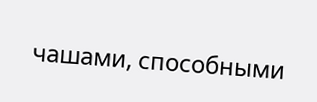чашами, способными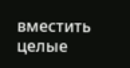вместить целые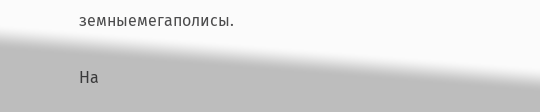земныемегаполисы.

На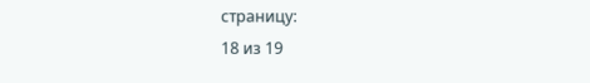страницу:
18 из 19